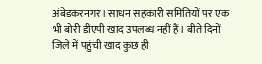अंबेडकरनगर। साधन सहकारी समितियों पर एक भी बोरी डीएपी खाद उपलब्ध नहीं हैं। बीते दिनों जिले में पहुंची खाद कुछ ही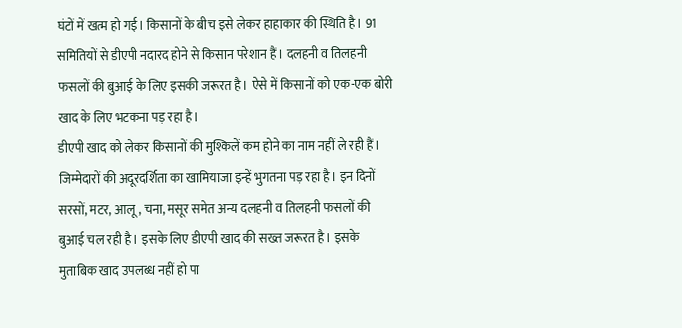घंटों में खत्म हो गई। किसानों के बीच इसे लेकर हाहाकार की स्थिति है। 91 समितियों से डीएपी नदारद होने से किसान परेशान हैं। दलहनी व तिलहनी फसलों की बुआई के लिए इसकी जरूरत है। ऐसे में किसानों को एक-एक बोरी खाद के लिए भटकना पड़ रहा है।
डीएपी खाद को लेकर किसानों की मुश्किलें कम होने का नाम नहीं ले रही हैं। जिम्मेदारों की अदूरदर्शिता का खामियाजा इन्हें भुगतना पड़ रहा है। इन दिनों सरसों, मटर, आलू, चना, मसूर समेत अन्य दलहनी व तिलहनी फसलों की बुआई चल रही है। इसके लिए डीएपी खाद की सख्त जरूरत है। इसके मुताबिक खाद उपलब्ध नहीं हो पा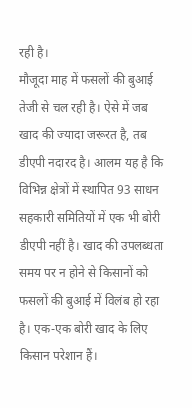रही है।
मौजूदा माह में फसलों की बुआई तेजी से चल रही है। ऐसे में जब खाद की ज्यादा जरूरत है, तब डीएपी नदारद है। आलम यह है कि विभिन्न क्षेत्रों में स्थापित 93 साधन सहकारी समितियों में एक भी बोरी डीएपी नहीं है। खाद की उपलब्धता समय पर न होने से किसानों को फसलों की बुआई में विलंब हो रहा है। एक-एक बोरी खाद के लिए किसान परेशान हैं।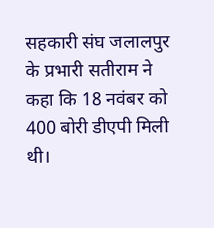सहकारी संघ जलालपुर के प्रभारी सतीराम ने कहा कि 18 नवंबर को 400 बोरी डीएपी मिली थी।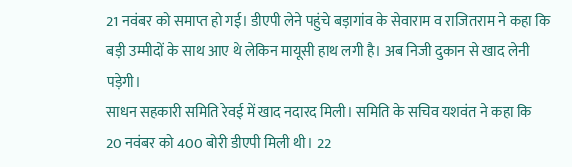21 नवंबर को समाप्त हो गई। डीएपी लेने पहुंचे बड़ागांव के सेवाराम व राजितराम ने कहा कि बड़ी उम्मीदों के साथ आए थे लेकिन मायूसी हाथ लगी है। अब निजी दुकान से खाद लेनी पड़ेगी।
साधन सहकारी समिति रेवई में खाद नदारद मिली। समिति के सचिव यशवंत ने कहा कि 20 नवंबर को 400 बोरी डीएपी मिली थी। 22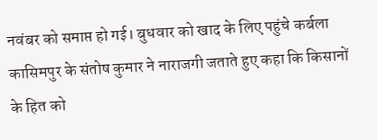नवंबर को समाप्त हो गई। बुधवार को खाद के लिए पहुंचे कर्बला कासिमपुर के संतोष कुमार ने नाराजगी जताते हुए कहा कि किसानों के हित को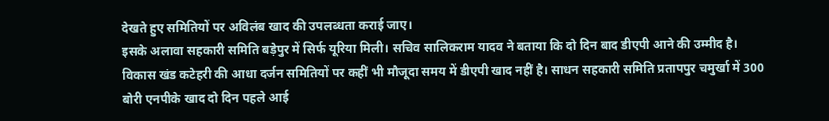देखते हुए समितियों पर अविलंब खाद की उपलब्धता कराई जाए।
इसके अलावा सहकारी समिति बड़ेपुर में सिर्फ यूरिया मिली। सचिव सालिकराम यादव ने बताया कि दो दिन बाद डीएपी आने की उम्मीद है।
विकास खंड कटेहरी की आधा दर्जन समितियों पर कहीं भी मौजूदा समय में डीएपी खाद नहीं है। साधन सहकारी समिति प्रतापपुर चमुर्खा में 300 बोरी एनपीके खाद दो दिन पहले आई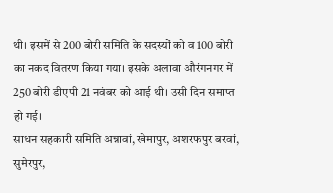थी। इसमें से 200 बोरी समिति के सदस्यों को व 100 बोरी का नकद वितरण किया गया। इसके अलावा औरंगनगर में 250 बोरी डीएपी 21 नवंबर को आई थी। उसी दिन समाप्त हो गई।
साधन सहकारी समिति अन्नावां, खेमापुर, अशरफपुर बरवां, सुमेरपुर,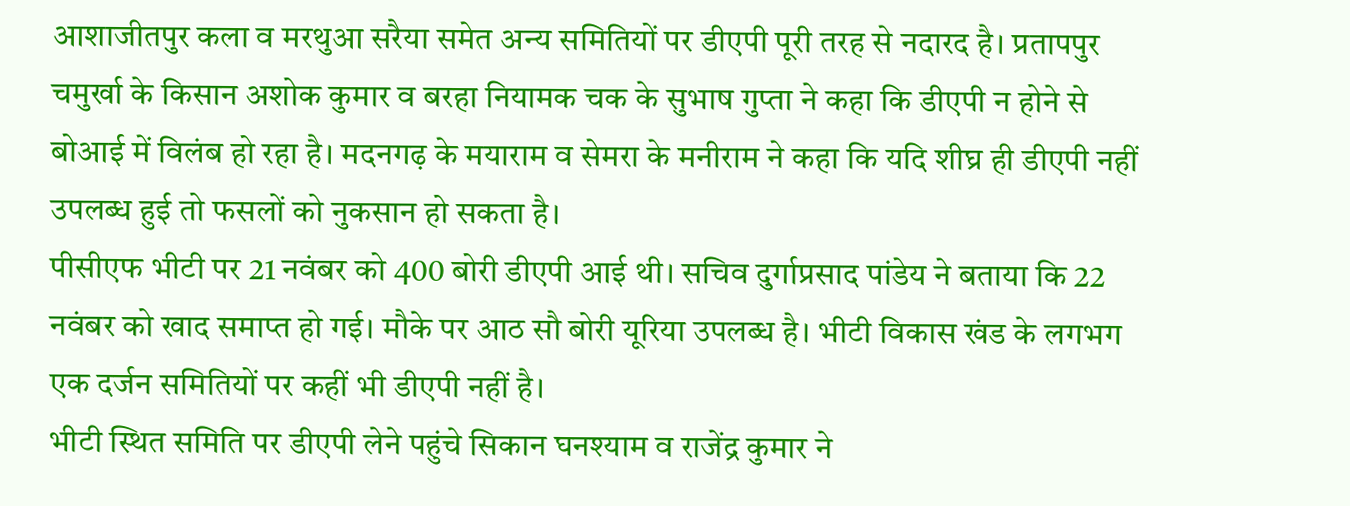आशाजीतपुर कला व मरथुआ सरैया समेत अन्य समितियों पर डीएपी पूरी तरह से नदारद है। प्रतापपुर चमुर्खा के किसान अशोक कुमार व बरहा नियामक चक के सुभाष गुप्ता ने कहा कि डीएपी न होने से बोआई में विलंब हो रहा है। मदनगढ़ के मयाराम व सेमरा के मनीराम ने कहा कि यदि शीघ्र ही डीएपी नहीं उपलब्ध हुई तो फसलों को नुकसान हो सकता है।
पीसीएफ भीटी पर 21 नवंबर को 400 बोरी डीएपी आई थी। सचिव दुर्गाप्रसाद पांडेय ने बताया कि 22 नवंबर को खाद समाप्त हो गई। मौके पर आठ सौ बोरी यूरिया उपलब्ध है। भीटी विकास खंड के लगभग एक दर्जन समितियों पर कहीं भी डीएपी नहीं है।
भीटी स्थित समिति पर डीएपी लेने पहुंचे सिकान घनश्याम व राजेंद्र कुमार ने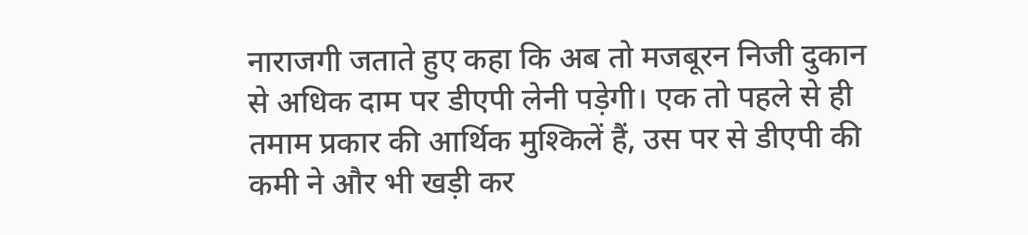नाराजगी जताते हुए कहा कि अब तो मजबूरन निजी दुकान से अधिक दाम पर डीएपी लेनी पड़ेगी। एक तो पहले से ही तमाम प्रकार की आर्थिक मुश्किलें हैं, उस पर से डीएपी की कमी ने और भी खड़ी कर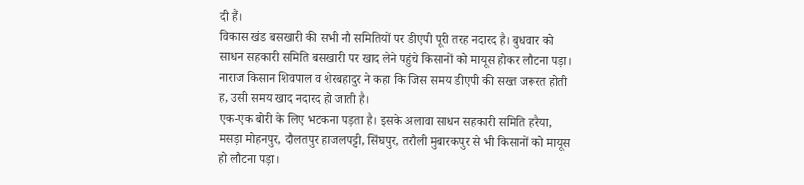दी हैं।
विकास खंड बसखारी की सभी नौ समितियों पर डीएपी पूरी तरह नदारद है। बुधवार को साधन सहकारी समिति बसखारी पर खाद लेने पहुंचे किसानों को मायूस होकर लौटना पड़ा। नाराज किसान शिवपाल व शेरबहादुर ने कहा कि जिस समय डीएपी की सख्त जरूरत होती ह, उसी समय खाद नदारद हो जाती है।
एक-एक बोरी के लिए भटकना पड़ता है। इसके अलावा साधन सहकारी समिति हरैया, मसड़ा मोहनपुर, दौलतपुर हाजलपट्टी, सिंघपुर, तरौली मुबारकपुर से भी किसानों को मायूस हो लौटना पड़ा।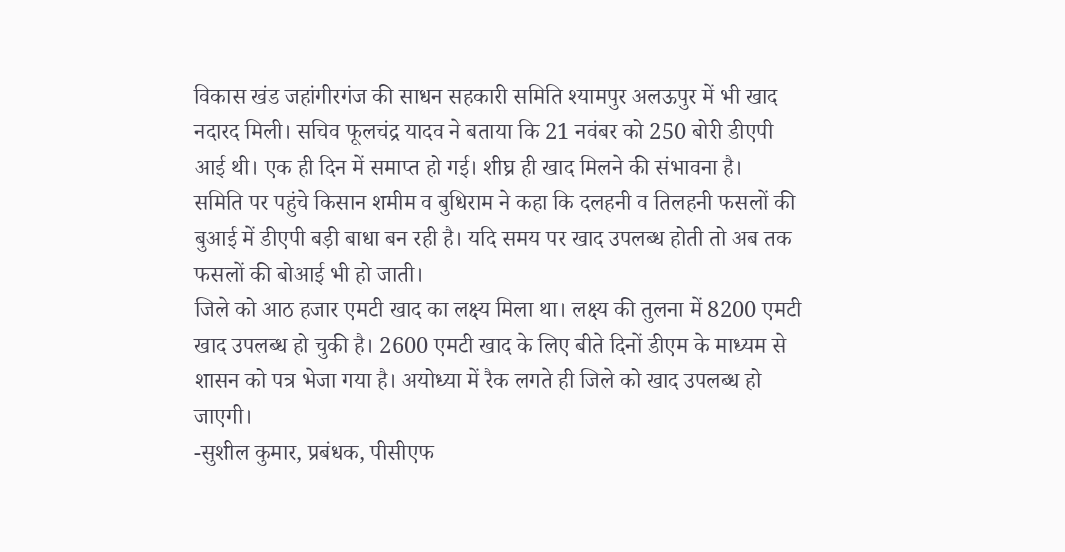विकास खंड जहांगीरगंज की साधन सहकारी समिति श्यामपुर अलऊपुर में भी खाद नदारद मिली। सचिव फूलचंद्र यादव ने बताया कि 21 नवंबर को 250 बोरी डीएपी आई थी। एक ही दिन में समाप्त हो गई। शीघ्र ही खाद मिलने की संभावना है।
समिति पर पहुंचे किसान शमीम व बुधिराम ने कहा कि दलहनी व तिलहनी फसलों की बुआई में डीएपी बड़ी बाधा बन रही है। यदि समय पर खाद उपलब्ध होती तो अब तक फसलों की बोआई भी हो जाती।
जिले को आठ हजार एमटी खाद का लक्ष्य मिला था। लक्ष्य की तुलना में 8200 एमटी खाद उपलब्ध हो चुकी है। 2600 एमटी खाद के लिए बीते दिनों डीएम के माध्यम से शासन को पत्र भेजा गया है। अयोध्या में रैक लगते ही जिले को खाद उपलब्ध हो जाएगी।
-सुशील कुमार, प्रबंधक, पीसीएफ